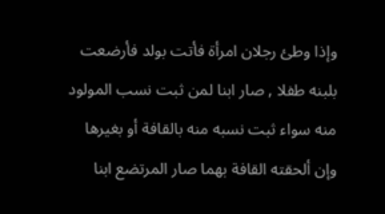وإذا وطئ رجلان امرأة فأتت بولد فأرضعت بلبنه طفلا , صار ابنا لمن ثبت نسب المولود منه سواء ثبت نسبه منه بالقافة أو بغيرها وإن ألحقته القافة بهما صار المرتضع ابنا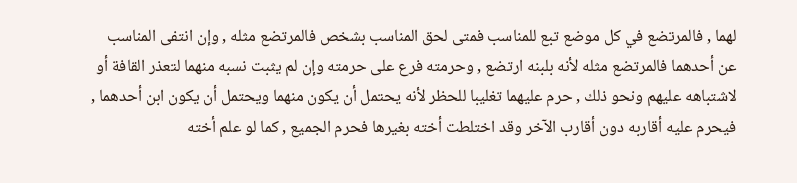لهما , فالمرتضع في كل موضع تبع للمناسب فمتى لحق المناسب بشخص فالمرتضع مثله , وإن انتفى المناسب عن أحدهما فالمرتضع مثله لأنه بلبنه ارتضع , وحرمته فرع على حرمته وإن لم يثبت نسبه منهما لتعذر القافة أو لاشتباهه عليهم ونحو ذلك , حرم عليهما تغليبا للحظر لأنه يحتمل أن يكون منهما ويحتمل أن يكون ابن أحدهما , فيحرم عليه أقاربه دون أقارب الآخر وقد اختلطت أخته بغيرها فحرم الجميع , كما لو علم أخته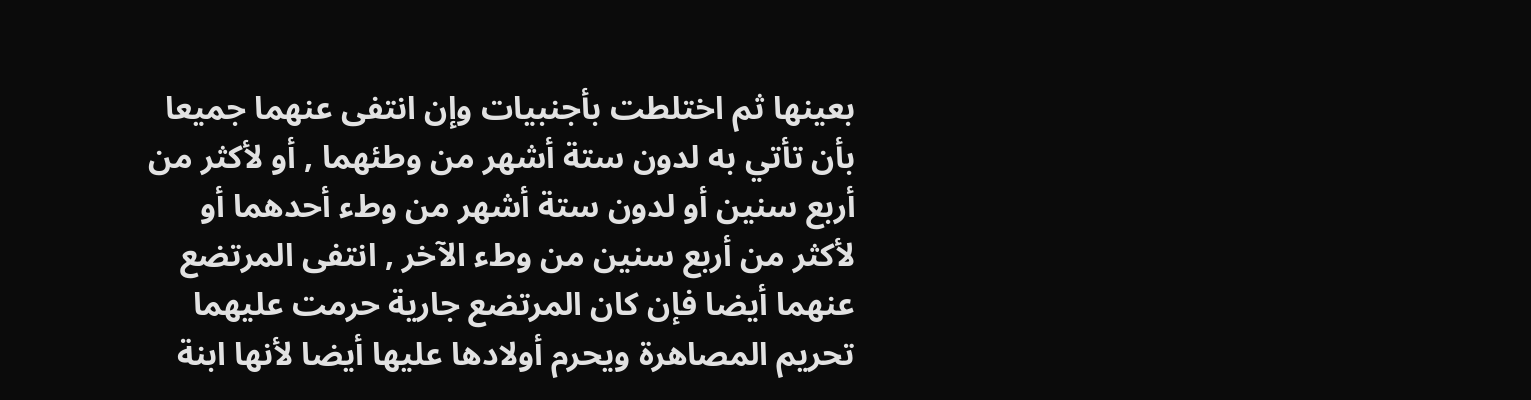بعينها ثم اختلطت بأجنبيات وإن انتفى عنهما جميعا بأن تأتي به لدون ستة أشهر من وطئهما , أو لأكثر من أربع سنين أو لدون ستة أشهر من وطء أحدهما أو لأكثر من أربع سنين من وطء الآخر , انتفى المرتضع عنهما أيضا فإن كان المرتضع جارية حرمت عليهما تحريم المصاهرة ويحرم أولادها عليها أيضا لأنها ابنة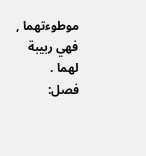موطوءتهما , فهي ربيبة لهما .
فصل: